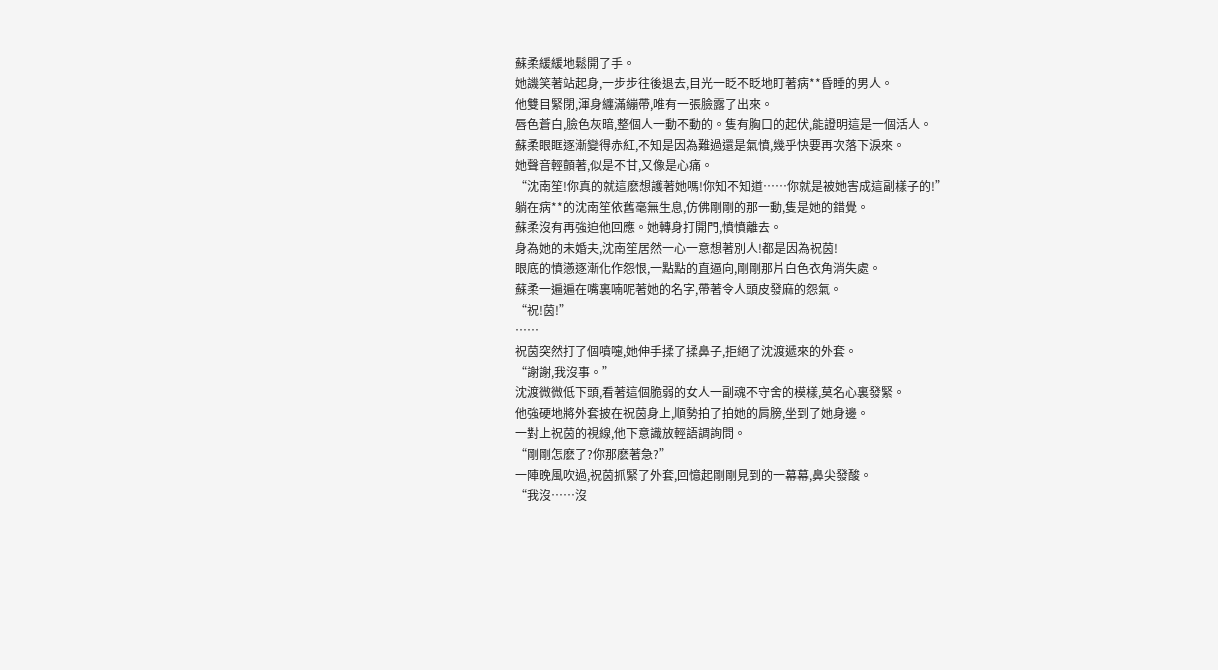蘇柔緩緩地鬆開了手。
她譏笑著站起身,一步步往後退去,目光一眨不眨地盯著病**昏睡的男人。
他雙目緊閉,渾身纏滿繃帶,唯有一張臉露了出來。
唇色蒼白,臉色灰暗,整個人一動不動的。隻有胸口的起伏,能證明這是一個活人。
蘇柔眼眶逐漸變得赤紅,不知是因為難過還是氣憤,幾乎快要再次落下淚來。
她聲音輕顫著,似是不甘,又像是心痛。
“沈南笙!你真的就這麽想護著她嗎!你知不知道……你就是被她害成這副樣子的!”
躺在病**的沈南笙依舊毫無生息,仿佛剛剛的那一動,隻是她的錯覺。
蘇柔沒有再強迫他回應。她轉身打開門,憤憤離去。
身為她的未婚夫,沈南笙居然一心一意想著別人!都是因為祝茵!
眼底的憤懣逐漸化作怨恨,一點點的直逼向,剛剛那片白色衣角消失處。
蘇柔一遍遍在嘴裏喃呢著她的名字,帶著令人頭皮發麻的怨氣。
“祝!茵!”
……
祝茵突然打了個噴嚏,她伸手揉了揉鼻子,拒絕了沈渡遞來的外套。
“謝謝,我沒事。”
沈渡微微低下頭,看著這個脆弱的女人一副魂不守舍的模樣,莫名心裏發緊。
他強硬地將外套披在祝茵身上,順勢拍了拍她的肩膀,坐到了她身邊。
一對上祝茵的視線,他下意識放輕語調詢問。
“剛剛怎麽了?你那麽著急?”
一陣晚風吹過,祝茵抓緊了外套,回憶起剛剛見到的一幕幕,鼻尖發酸。
“我沒……沒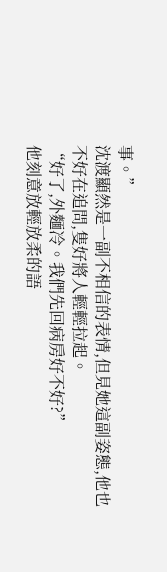事。”
沈渡顯然是一副不相信的表情,但見她這副姿態,他也不好在追問,隻好將人輕輕拉起。
“好了,外麵冷。我們先回病房好不好?”
他刻意放輕放柔的語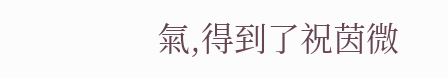氣,得到了祝茵微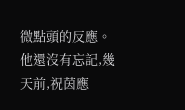微點頭的反應。
他還沒有忘記,幾天前,祝茵應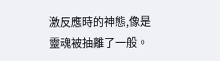激反應時的神態,像是靈魂被抽離了一般。